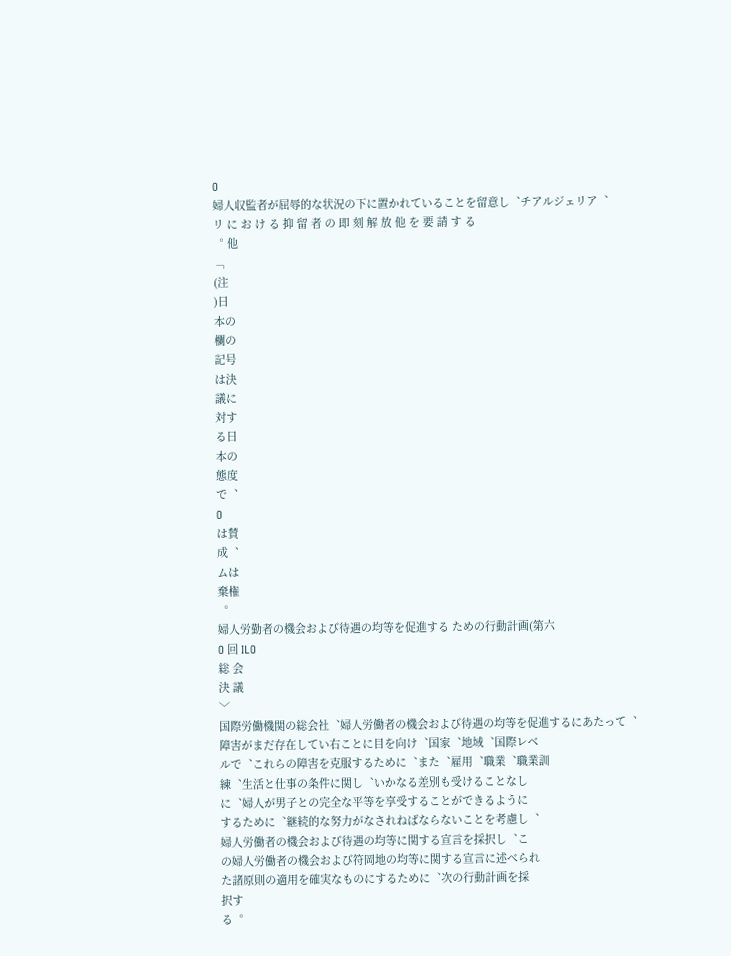O
婦人収監者が屈辱的な状況の下に置かれていることを留意し︑チアルジェリア︑
リ に お け る 抑 留 者 の 即 刻 解 放 他 を 要 請 す る
︒ 他
﹁
(注
)日
本の
欄の
記号
は決
議に
対す
る日
本の
態度
で︑
O
は賛
成︑
ムは
棄権
︒
婦人労勤者の機会および待遇の均等を促進する ための行動計画(第六
O 回 ILO
総 会
決 議
﹀
国際労働機関の総会社︑婦人労働者の機会および待遇の均等を促進するにあたって︑
障害がまだ存在してい右ことに目を向け︑国家︑地域︑国際レベ
ルで︑これらの障害を克服するために︑また︑雇用︑職業︑職業訓
練︑生活と仕事の条件に関し︑いかなる差別も受けることなし
に︑婦人が男子との完全な平等を享受することができるように
するために︑継続的な努力がなされねばならないことを考慮し︑
婦人労働者の機会および待遇の均等に関する宣言を採択し︑こ
の婦人労働者の機会および符岡地の均等に関する宣言に述べられ
た諸原則の適用を確実なものにするために︑次の行動計画を採
択す
る︒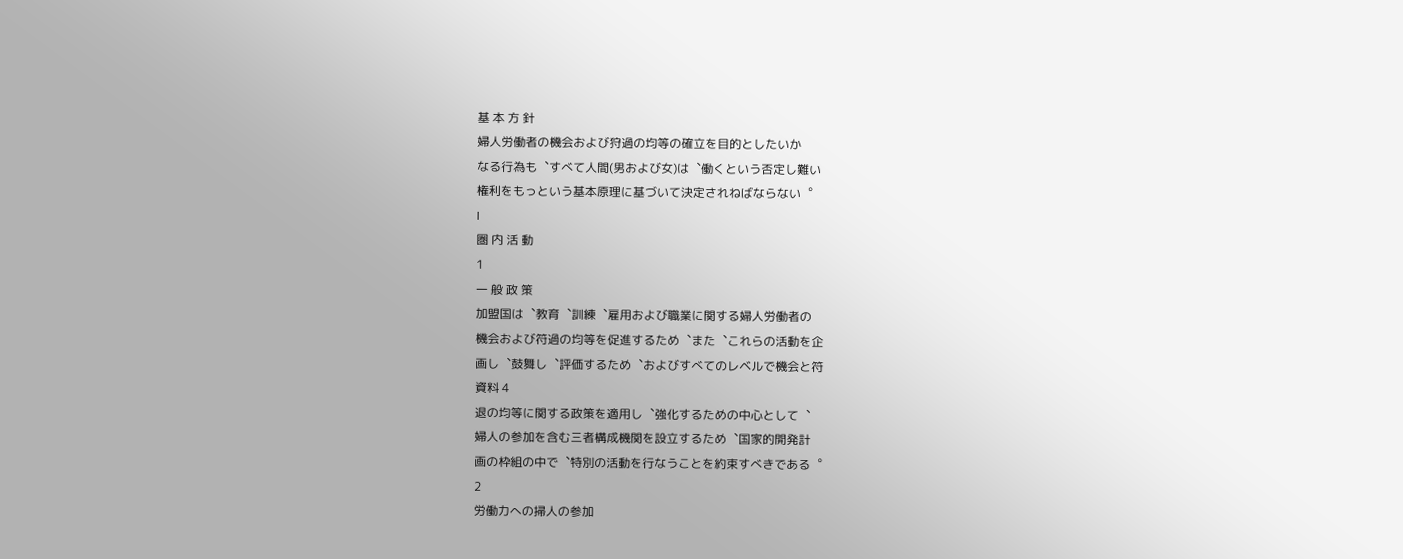基 本 方 針
婦人労働者の機会および狩過の均等の確立を目的としたいか
なる行為も︑すべて人間(男および女)は︑働くという否定し難い
権利をもっという基本原理に基づいて決定されねばならない︒
I
圏 内 活 動
1
一 般 政 策
加盟国は︑教育︑訓練︑雇用および職業に関する婦人労働者の
機会および符過の均等を促進するため︑また︑これらの活動を企
画し︑鼓舞し︑評価するため︑およびすべてのレベルで機会と符
資料 4
退の均等に関する政策を適用し︑強化するための中心として︑
婦人の参加を含む三者構成機関を設立するため︑国家的開発計
画の枠組の中で︑特別の活動を行なうことを約束すべきである︒
2
労働力への掃人の参加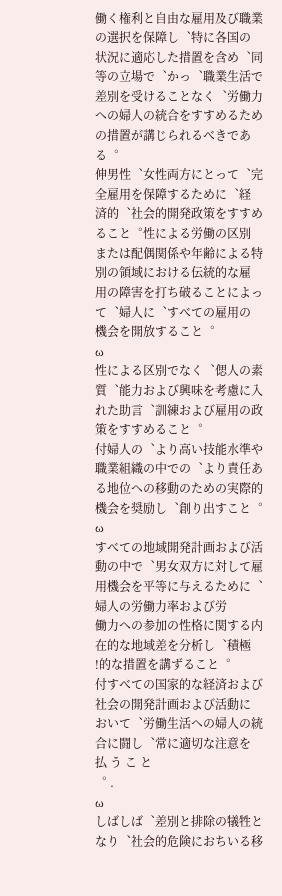働く権利と自由な雇用及び職業の選択を保障し︑特に各国の
状況に適応した措置を含め︑同等の立場で︑かっ︑職業生活で
差別を受けることなく︑労働力への婦人の統合をすすめるため
の措置が講じられるべきである︒
伸男性︑女性両方にとって︑完全雇用を保障するために︑経
済的︑社会的開発政策をすすめること︒性による労働の区別
または配偶関係や年齢による特別の領域における伝統的な雇
用の障害を打ち破ることによって︑婦人に︑すべての雇用の
機会を開放すること︒
ω
性による区別でなく︑偲人の素質︑能力および興味を考慮に入れた助言︑訓練および雇用の政策をすすめること︒
付婦人の︑より高い技能水準や職業組織の中での︑より責任あ
る地位への移動のための実際的機会を奨励し︑創り出すこと︒
ω
すべての地域開発計画および活動の中で︑男女双方に対して雇用機会を平等に与えるために︑婦人の労働力率および労
働力への参加の性格に関する内在的な地域差を分析し︑積極
!的な措置を講ずること︒
付すべての国家的な経済および社会の開発計画および活動に
おいて︑労働生活への婦人の統合に闘し︑常に適切な注意を
払 う こ と
︒ .
ω
しばしば︑差別と排除の犠牲となり︑社会的危険におちいる移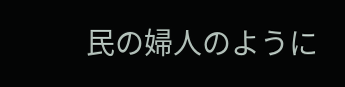民の婦人のように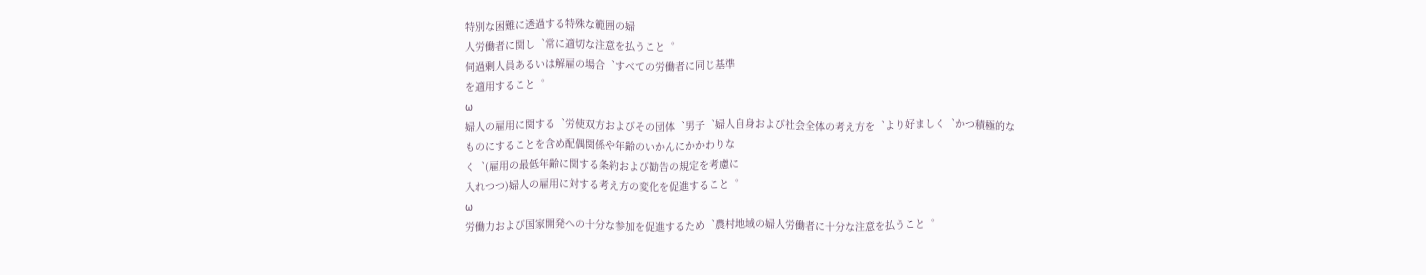特別な困難に透過する特殊な範囲の婦
人労働者に関し︑常に適切な注意を払うこと︒
伺過剰人員あるいは解雇の場合︑すべての労働者に同じ基準
を適用すること︒
ω
婦人の雇用に関する︑労使双方およびその団体︑男子︑婦人自身および社会全体の考え方を︑より好ましく︑かつ積極的な
ものにすることを含め配偶関係や年齢のいかんにかかわりな
く︑(雇用の最低年齢に関する条約および勧告の規定を考慮に
入れつつ)婦人の雇用に対する考え方の変化を促進すること︒
ω
労働力および国家開発への十分な参加を促進するため︑農村地域の婦人労働者に十分な注意を払うこと︒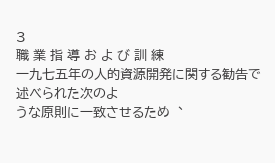3
職 業 指 導 お よ び 訓 練
一九七五年の人的資源開発に関する勧告で述べられた次のよ
うな原則に一致させるため︑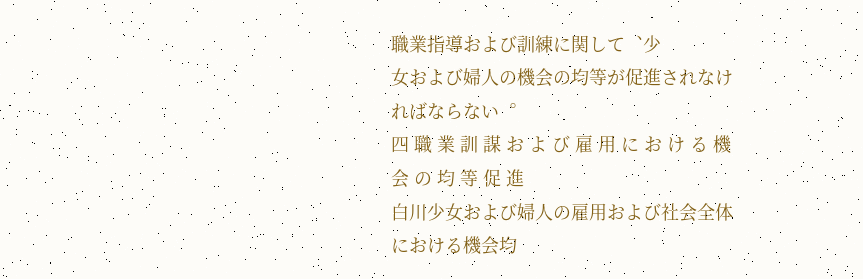職業指導および訓練に関して︑少
女および婦人の機会の均等が促進されなければならない︒
四 職 業 訓 謀 お よ び 雇 用 に お け る 機 会 の 均 等 促 進
白川少女および婦人の雇用および社会全体における機会均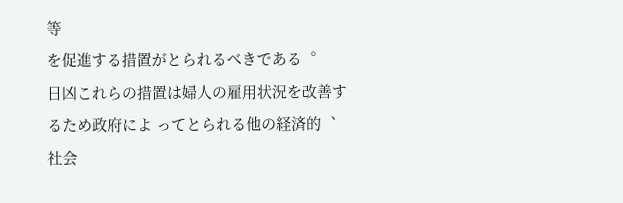等
を促進する措置がとられるべきである︒
日凶これらの措置は婦人の雇用状況を改善するため政府によ ってとられる他の経済的︑社会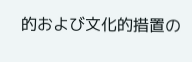的および文化的措置の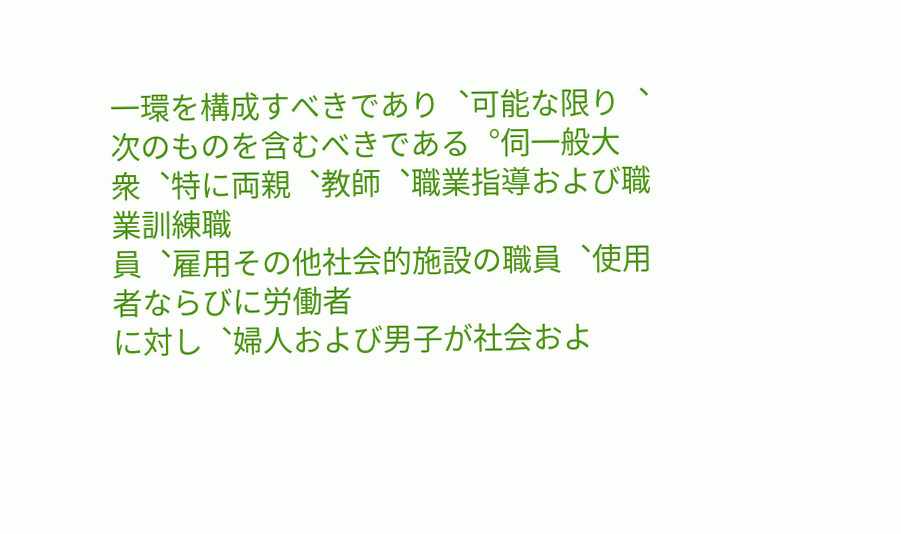一環を構成すべきであり︑可能な限り︑次のものを含むべきである︒伺一般大衆︑特に両親︑教師︑職業指導および職業訓練職
員︑雇用その他社会的施設の職員︑使用者ならびに労働者
に対し︑婦人および男子が社会およ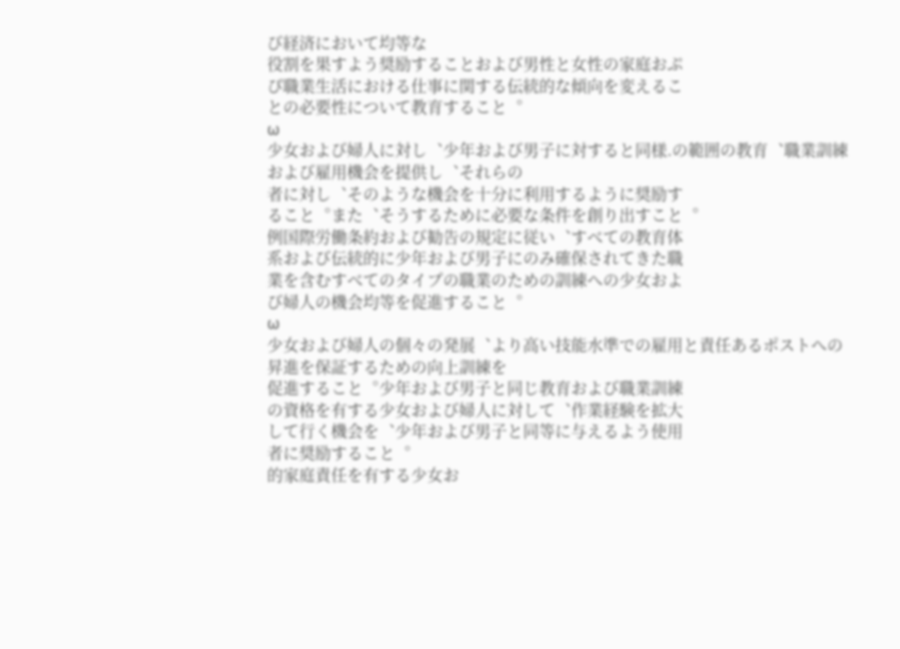び経済において均等な
役割を果すよう奨励することおよび男性と女性の家庭おぷ
ぴ職業生活における仕事に関する伝統的な傾向を変えるこ
との必要性について教育すること︒
ω
少女および婦人に対し︑少年および男子に対すると同様.の範囲の教育︑職業訓練および雇用機会を提供し︑それらの
者に対し︑そのような機会を十分に利用するように奨励す
ること︒また︑そうするために必要な条件を創り出すこと︒
例国際労働条約および勧告の規定に従い︑すべての教育体
系および伝統的に少年および男子にのみ確保されてきた職
業を含むすべてのタイプの職業のための訓練への少女およ
び婦人の機会均等を促進すること︒
ω
少女および婦人の個々の発展︑より高い技能水準での雇用と責任あるポストへの昇進を保証するための向上訓練を
促進すること︒少年および男子と同じ教育および職業訓練
の資格を有する少女および婦人に対して︑作業経験を拡大
して行く機会を︑少年および男子と同等に与えるよう使用
者に奨励すること︒
的家庭責任を有する少女お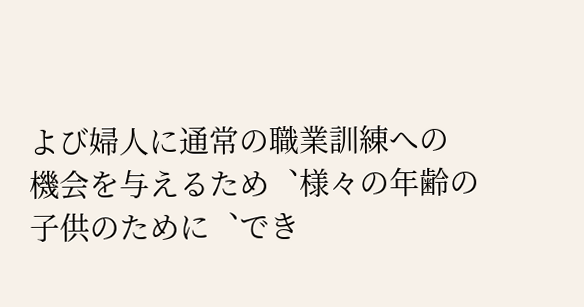よび婦人に通常の職業訓練への
機会を与えるため︑様々の年齢の子供のために︑でき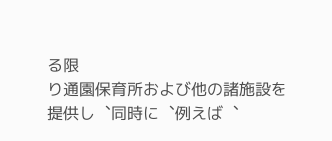る限
り通園保育所および他の諸施設を提供し︑同時に︑例えば︑